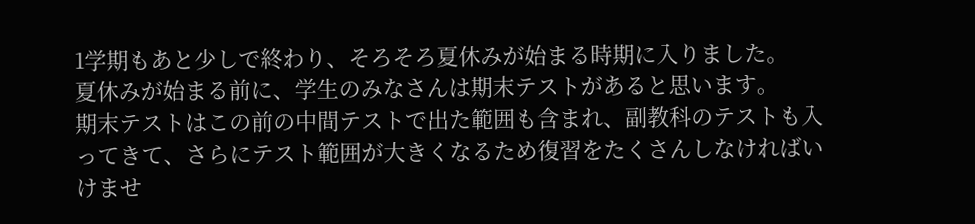1学期もあと少しで終わり、そろそろ夏休みが始まる時期に入りました。
夏休みが始まる前に、学生のみなさんは期末テストがあると思います。
期末テストはこの前の中間テストで出た範囲も含まれ、副教科のテストも入ってきて、さらにテスト範囲が大きくなるため復習をたくさんしなければいけませ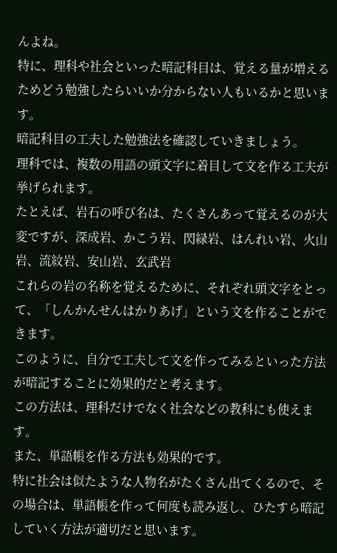んよね。
特に、理科や社会といった暗記科目は、覚える量が増えるためどう勉強したらいいか分からない人もいるかと思います。
暗記科目の工夫した勉強法を確認していきましょう。
理科では、複数の用語の頭文字に着目して文を作る工夫が挙げられます。
たとえば、岩石の呼び名は、たくさんあって覚えるのが大変ですが、深成岩、かこう岩、閃緑岩、はんれい岩、火山岩、流紋岩、安山岩、玄武岩
これらの岩の名称を覚えるために、それぞれ頭文字をとって、「しんかんせんはかりあげ」という文を作ることができます。
このように、自分で工夫して文を作ってみるといった方法が暗記することに効果的だと考えます。
この方法は、理科だけでなく社会などの教科にも使えます。
また、単語帳を作る方法も効果的です。
特に社会は似たような人物名がたくさん出てくるので、その場合は、単語帳を作って何度も読み返し、ひたすら暗記していく方法が適切だと思います。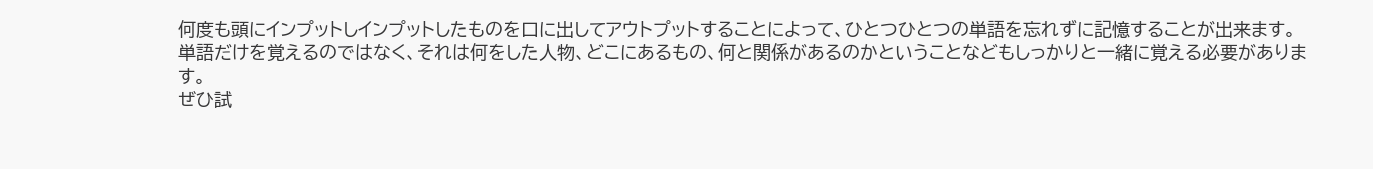何度も頭にインプットしインプットしたものを口に出してアウトプットすることによって、ひとつひとつの単語を忘れずに記憶することが出来ます。
単語だけを覚えるのではなく、それは何をした人物、どこにあるもの、何と関係があるのかということなどもしっかりと一緒に覚える必要があります。
ぜひ試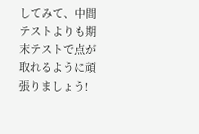してみて、中間テストよりも期末テストで点が取れるように頑張りましょう!